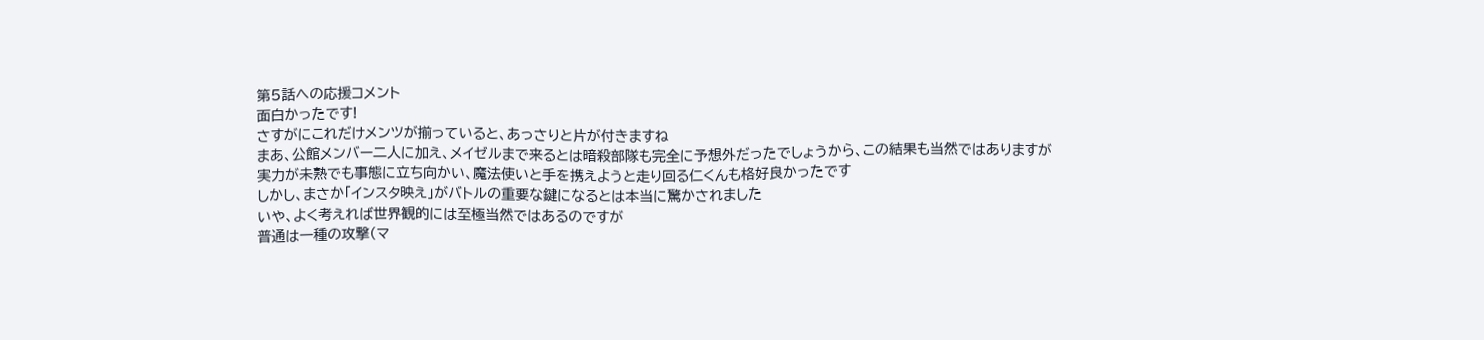第5話への応援コメント
面白かったです!
さすがにこれだけメンツが揃っていると、あっさりと片が付きますね
まあ、公館メンバー二人に加え、メイゼルまで来るとは暗殺部隊も完全に予想外だったでしょうから、この結果も当然ではありますが
実力が未熟でも事態に立ち向かい、魔法使いと手を携えようと走り回る仁くんも格好良かったです
しかし、まさか「インスタ映え」がバトルの重要な鍵になるとは本当に驚かされました
いや、よく考えれば世界観的には至極当然ではあるのですが
普通は一種の攻撃(マ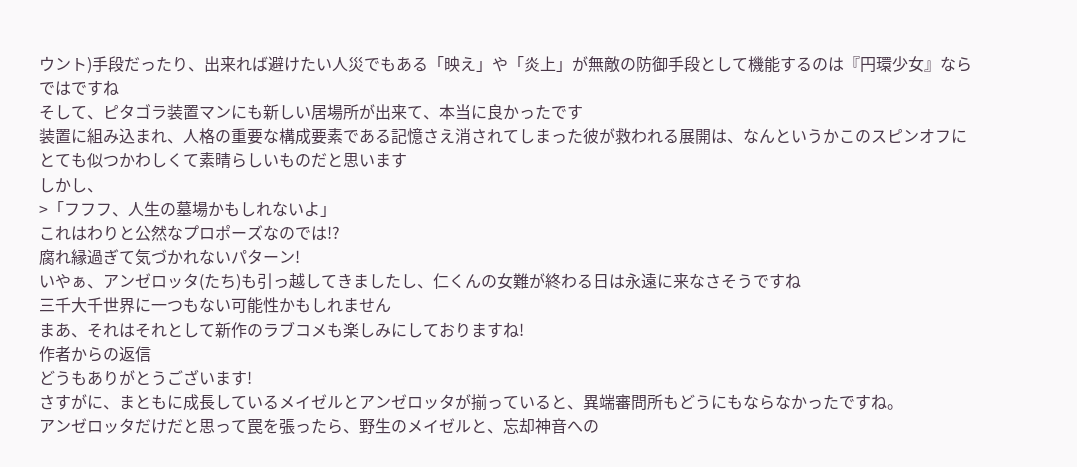ウント)手段だったり、出来れば避けたい人災でもある「映え」や「炎上」が無敵の防御手段として機能するのは『円環少女』ならではですね
そして、ピタゴラ装置マンにも新しい居場所が出来て、本当に良かったです
装置に組み込まれ、人格の重要な構成要素である記憶さえ消されてしまった彼が救われる展開は、なんというかこのスピンオフにとても似つかわしくて素晴らしいものだと思います
しかし、
>「フフフ、人生の墓場かもしれないよ」
これはわりと公然なプロポーズなのでは!?
腐れ縁過ぎて気づかれないパターン!
いやぁ、アンゼロッタ(たち)も引っ越してきましたし、仁くんの女難が終わる日は永遠に来なさそうですね
三千大千世界に一つもない可能性かもしれません
まあ、それはそれとして新作のラブコメも楽しみにしておりますね!
作者からの返信
どうもありがとうございます!
さすがに、まともに成長しているメイゼルとアンゼロッタが揃っていると、異端審問所もどうにもならなかったですね。
アンゼロッタだけだと思って罠を張ったら、野生のメイゼルと、忘却神音への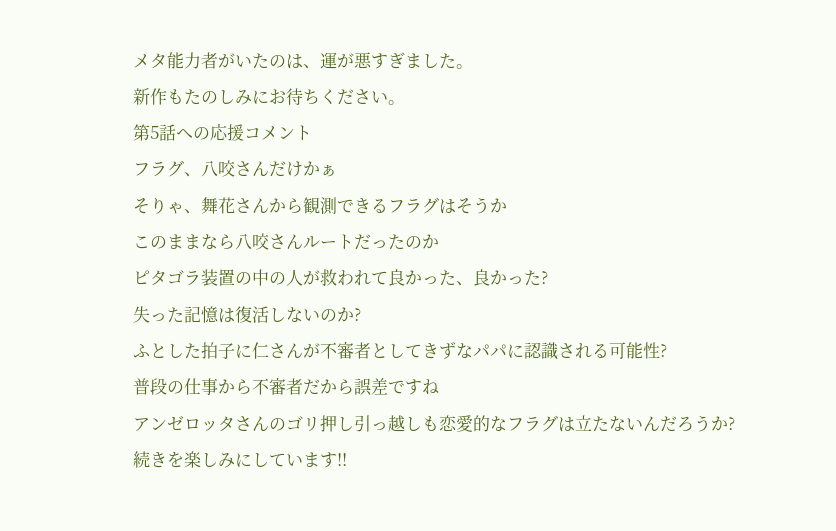メタ能力者がいたのは、運が悪すぎました。
新作もたのしみにお待ちください。
第5話への応援コメント
フラグ、八咬さんだけかぁ
そりゃ、舞花さんから観測できるフラグはそうか
このままなら八咬さんルートだったのか
ピタゴラ装置の中の人が救われて良かった、良かった?
失った記憶は復活しないのか?
ふとした拍子に仁さんが不審者としてきずなパパに認識される可能性?
普段の仕事から不審者だから誤差ですね
アンゼロッタさんのゴリ押し引っ越しも恋愛的なフラグは立たないんだろうか?
続きを楽しみにしています!!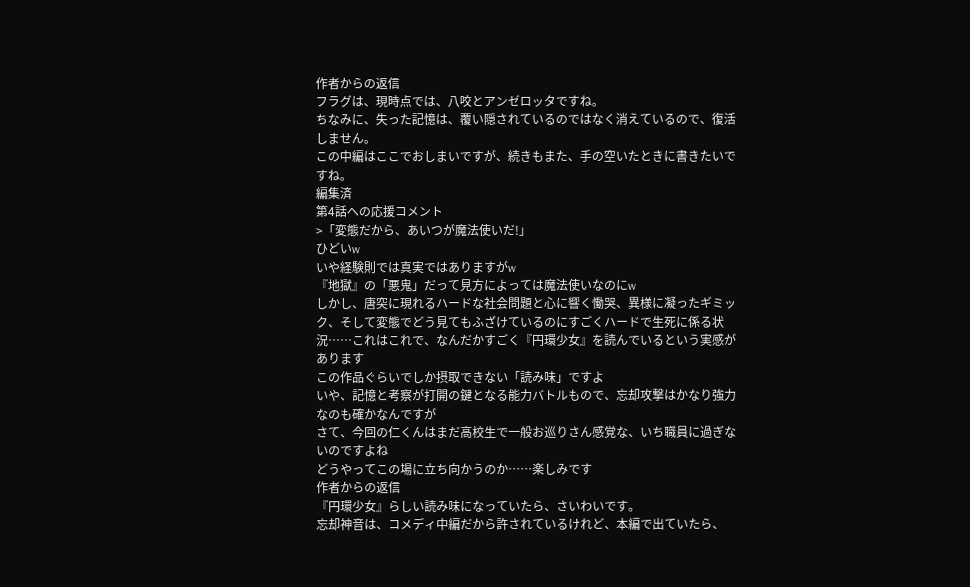作者からの返信
フラグは、現時点では、八咬とアンゼロッタですね。
ちなみに、失った記憶は、覆い隠されているのではなく消えているので、復活しません。
この中編はここでおしまいですが、続きもまた、手の空いたときに書きたいですね。
編集済
第4話への応援コメント
>「変態だから、あいつが魔法使いだ!」
ひどいw
いや経験則では真実ではありますがw
『地獄』の「悪鬼」だって見方によっては魔法使いなのにw
しかし、唐突に現れるハードな社会問題と心に響く慟哭、異様に凝ったギミック、そして変態でどう見てもふざけているのにすごくハードで生死に係る状況……これはこれで、なんだかすごく『円環少女』を読んでいるという実感があります
この作品ぐらいでしか摂取できない「読み味」ですよ
いや、記憶と考察が打開の鍵となる能力バトルもので、忘却攻撃はかなり強力なのも確かなんですが
さて、今回の仁くんはまだ高校生で一般お巡りさん感覚な、いち職員に過ぎないのですよね
どうやってこの場に立ち向かうのか……楽しみです
作者からの返信
『円環少女』らしい読み味になっていたら、さいわいです。
忘却神音は、コメディ中編だから許されているけれど、本編で出ていたら、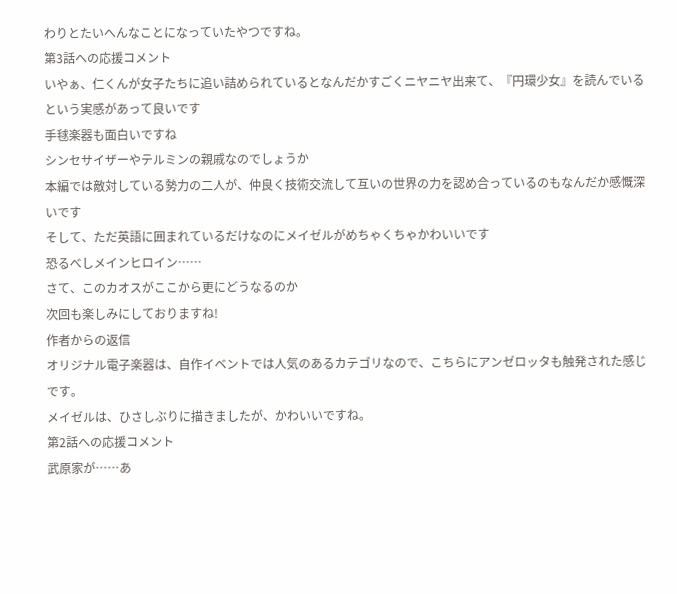わりとたいへんなことになっていたやつですね。
第3話への応援コメント
いやぁ、仁くんが女子たちに追い詰められているとなんだかすごくニヤニヤ出来て、『円環少女』を読んでいるという実感があって良いです
手毬楽器も面白いですね
シンセサイザーやテルミンの親戚なのでしょうか
本編では敵対している勢力の二人が、仲良く技術交流して互いの世界の力を認め合っているのもなんだか感慨深いです
そして、ただ英語に囲まれているだけなのにメイゼルがめちゃくちゃかわいいです
恐るべしメインヒロイン……
さて、このカオスがここから更にどうなるのか
次回も楽しみにしておりますね!
作者からの返信
オリジナル電子楽器は、自作イベントでは人気のあるカテゴリなので、こちらにアンゼロッタも触発された感じです。
メイゼルは、ひさしぶりに描きましたが、かわいいですね。
第2話への応援コメント
武原家が……あ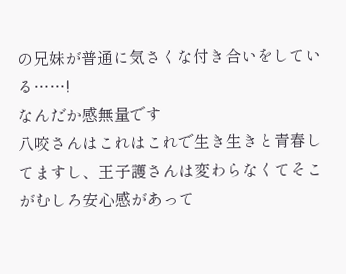の兄妹が普通に気さくな付き合いをしている……!
なんだか感無量です
八咬さんはこれはこれで生き生きと青春してますし、王子護さんは変わらなくてそこがむしろ安心感があって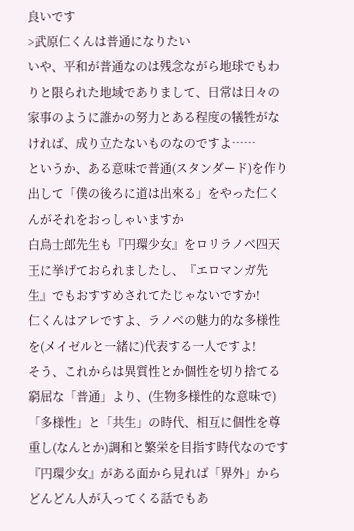良いです
>武原仁くんは普通になりたい
いや、平和が普通なのは残念ながら地球でもわりと限られた地域でありまして、日常は日々の家事のように誰かの努力とある程度の犠牲がなければ、成り立たないものなのですよ……
というか、ある意味で普通(スタンダード)を作り出して「僕の後ろに道は出來る」をやった仁くんがそれをおっしゃいますか
白鳥士郎先生も『円環少女』をロリラノベ四天王に挙げておられましたし、『エロマンガ先生』でもおすすめされてたじゃないですか!
仁くんはアレですよ、ラノベの魅力的な多様性を(メイゼルと一緒に)代表する一人ですよ!
そう、これからは異質性とか個性を切り捨てる窮屈な「普通」より、(生物多様性的な意味で)「多様性」と「共生」の時代、相互に個性を尊重し(なんとか)調和と繁栄を目指す時代なのです
『円環少女』がある面から見れば「界外」からどんどん人が入ってくる話でもあ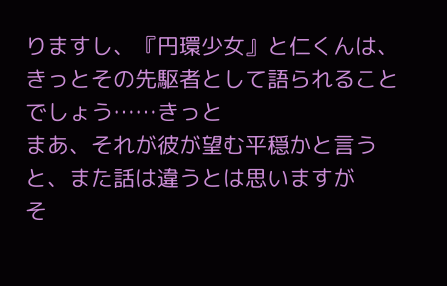りますし、『円環少女』と仁くんは、きっとその先駆者として語られることでしょう……きっと
まあ、それが彼が望む平穏かと言うと、また話は違うとは思いますが
そ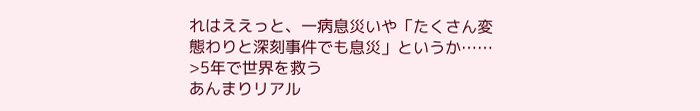れはええっと、一病息災いや「たくさん変態わりと深刻事件でも息災」というか……
>5年で世界を救う
あんまりリアル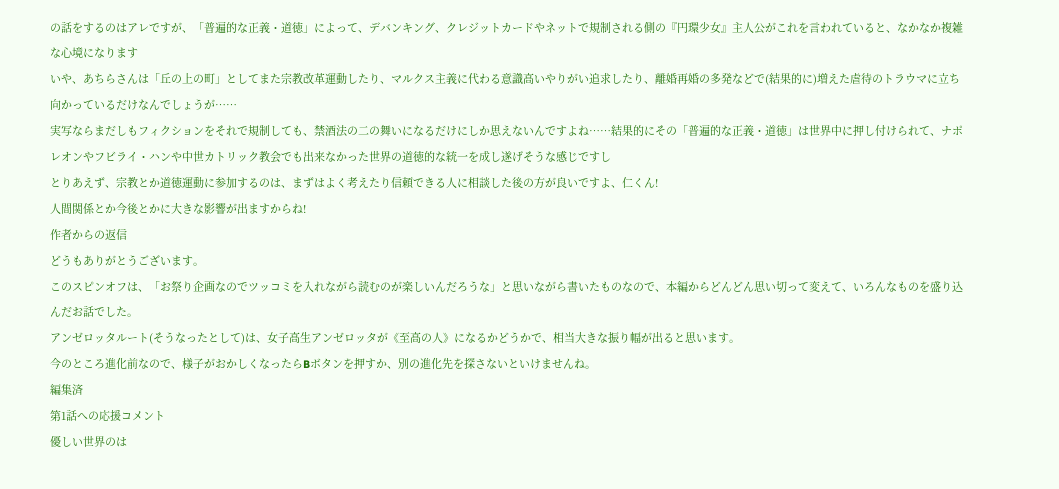の話をするのはアレですが、「普遍的な正義・道徳」によって、デバンキング、クレジットカードやネットで規制される側の『円環少女』主人公がこれを言われていると、なかなか複雑な心境になります
いや、あちらさんは「丘の上の町」としてまた宗教改革運動したり、マルクス主義に代わる意識高いやりがい追求したり、離婚再婚の多発などで(結果的に)増えた虐待のトラウマに立ち向かっているだけなんでしょうが……
実写ならまだしもフィクションをそれで規制しても、禁酒法の二の舞いになるだけにしか思えないんですよね……結果的にその「普遍的な正義・道徳」は世界中に押し付けられて、ナポレオンやフビライ・ハンや中世カトリック教会でも出来なかった世界の道徳的な統一を成し遂げそうな感じですし
とりあえず、宗教とか道徳運動に参加するのは、まずはよく考えたり信頼できる人に相談した後の方が良いですよ、仁くん!
人間関係とか今後とかに大きな影響が出ますからね!
作者からの返信
どうもありがとうございます。
このスピンオフは、「お祭り企画なのでツッコミを入れながら読むのが楽しいんだろうな」と思いながら書いたものなので、本編からどんどん思い切って変えて、いろんなものを盛り込んだお話でした。
アンゼロッタルート(そうなったとして)は、女子高生アンゼロッタが《至高の人》になるかどうかで、相当大きな振り幅が出ると思います。
今のところ進化前なので、様子がおかしくなったらBボタンを押すか、別の進化先を探さないといけませんね。
編集済
第1話への応援コメント
優しい世界のは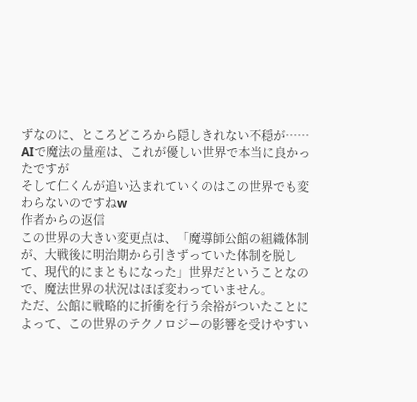ずなのに、ところどころから隠しきれない不穏が……
AIで魔法の量産は、これが優しい世界で本当に良かったですが
そして仁くんが追い込まれていくのはこの世界でも変わらないのですねw
作者からの返信
この世界の大きい変更点は、「魔導師公館の組織体制が、大戦後に明治期から引きずっていた体制を脱して、現代的にまともになった」世界だということなので、魔法世界の状況はほぼ変わっていません。
ただ、公館に戦略的に折衝を行う余裕がついたことによって、この世界のテクノロジーの影響を受けやすい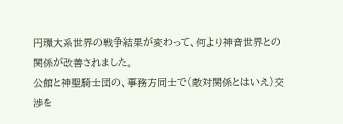円環大系世界の戦争結果が変わって、何より神音世界との関係が改善されました。
公館と神聖騎士団の、事務方同士で(敵対関係とはいえ)交渉を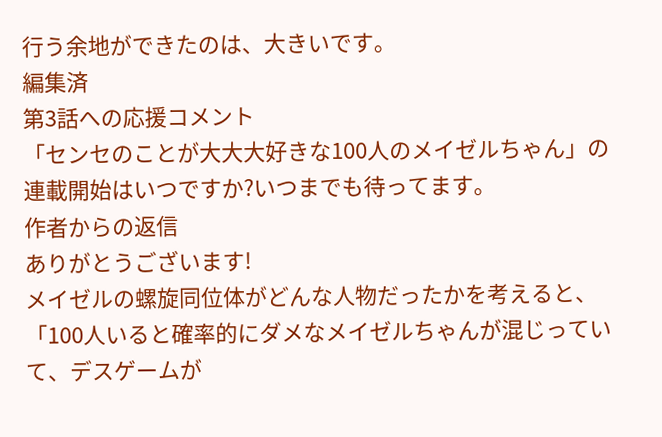行う余地ができたのは、大きいです。
編集済
第3話への応援コメント
「センセのことが大大大好きな100人のメイゼルちゃん」の連載開始はいつですか?いつまでも待ってます。
作者からの返信
ありがとうございます!
メイゼルの螺旋同位体がどんな人物だったかを考えると、「100人いると確率的にダメなメイゼルちゃんが混じっていて、デスゲームが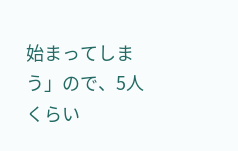始まってしまう」ので、5人くらい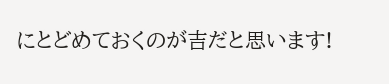にとどめておくのが吉だと思います!